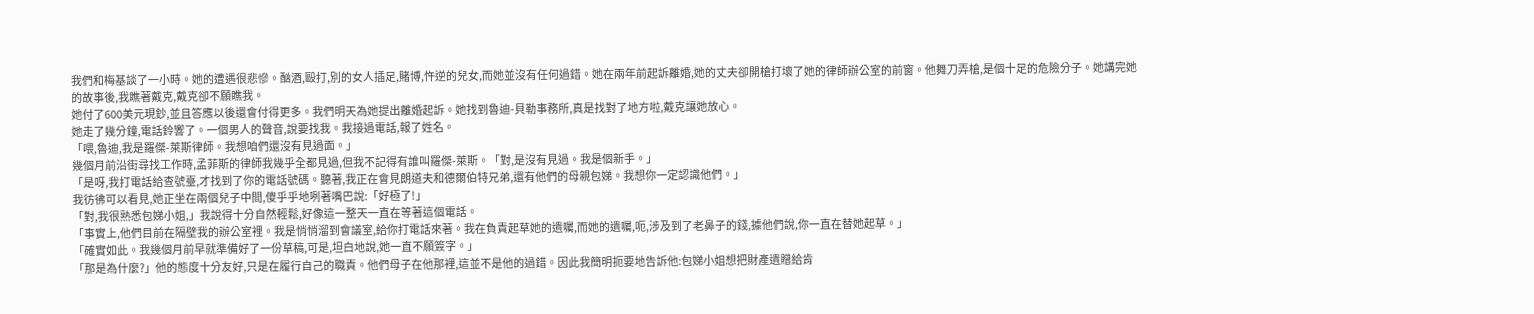我們和梅基談了一小時。她的遭遇很悲慘。酗酒,毆打,別的女人插足,賭博,忤逆的兒女,而她並沒有任何過錯。她在兩年前起訴離婚,她的丈夫卻開槍打壞了她的律師辦公室的前窗。他舞刀弄槍,是個十足的危險分子。她講完她的故事後,我瞧著戴克,戴克卻不願瞧我。
她付了600美元現鈔,並且答應以後還會付得更多。我們明天為她提出離婚起訴。她找到魯迪-貝勒事務所,真是找對了地方啦,戴克讓她放心。
她走了幾分鐘,電話鈴響了。一個男人的聲音,說要找我。我接過電話,報了姓名。
「喂,魯迪,我是羅傑-萊斯律師。我想咱們還沒有見過面。」
幾個月前沿街尋找工作時,孟菲斯的律師我幾乎全都見過,但我不記得有誰叫羅傑-萊斯。「對,是沒有見過。我是個新手。」
「是呀,我打電話給查號臺,才找到了你的電話號碼。聽著,我正在會見朗道夫和德爾伯特兄弟,還有他們的母親包娣。我想你一定認識他們。」
我彷彿可以看見,她正坐在兩個兒子中間,傻乎乎地咧著嘴巴說:「好極了!」
「對,我很熟悉包娣小姐,」我說得十分自然輕鬆,好像這一整天一直在等著這個電話。
「事實上,他們目前在隔壁我的辦公室裡。我是悄悄溜到會議室,給你打電話來著。我在負責起草她的遺囑,而她的遺囑,呃,涉及到了老鼻子的錢,據他們說,你一直在替她起草。」
「確實如此。我幾個月前早就準備好了一份草稿,可是,坦白地說,她一直不願簽字。」
「那是為什麼?」他的態度十分友好,只是在履行自己的職責。他們母子在他那裡,這並不是他的過錯。因此我簡明扼要地告訴他:包娣小姐想把財產遺贈給肯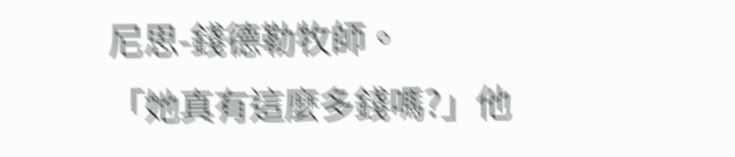尼思-錢德勒牧師。
「她真有這麼多錢嗎?」他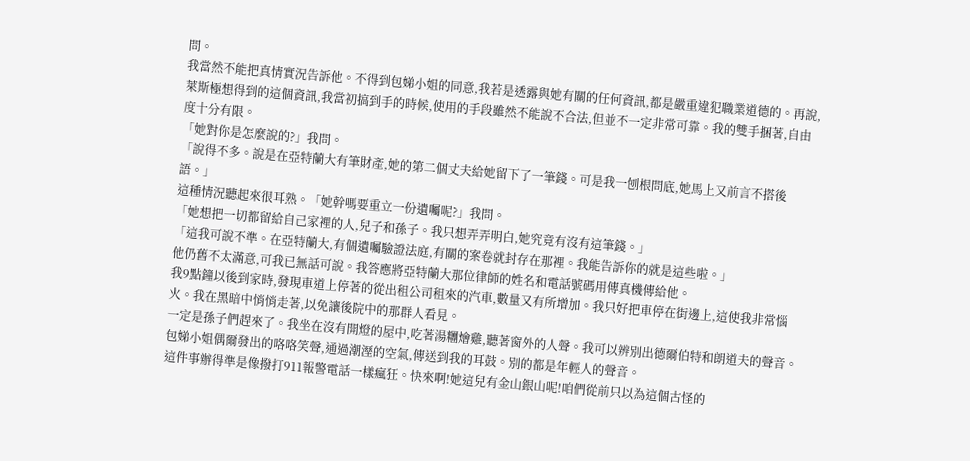問。
我當然不能把真情實況告訴他。不得到包娣小姐的同意,我若是透露與她有關的任何資訊,都是嚴重違犯職業道德的。再說,萊斯極想得到的這個資訊,我當初搞到手的時候,使用的手段雖然不能說不合法,但並不一定非常可靠。我的雙手捆著,自由度十分有限。
「她對你是怎麼說的?」我問。
「說得不多。說是在亞特蘭大有筆財產,她的第二個丈夫給她留下了一筆錢。可是我一刨根問底,她馬上又前言不搭後語。」
這種情況聽起來很耳熟。「她幹嗎要重立一份遺囑呢?」我問。
「她想把一切都留給自己家裡的人,兒子和孫子。我只想弄弄明白,她究竟有沒有這筆錢。」
「這我可說不準。在亞特蘭大,有個遺囑驗證法庭,有關的案卷就封存在那裡。我能告訴你的就是這些啦。」
他仍舊不太滿意,可我已無話可說。我答應將亞特蘭大那位律師的姓名和電話號碼用傳真機傳給他。
我9點鐘以後到家時,發現車道上停著的從出租公司租來的汽車,數量又有所增加。我只好把車停在街邊上,這使我非常惱火。我在黑暗中悄悄走著,以免讓後院中的那群人看見。
一定是孫子們趕來了。我坐在沒有開燈的屋中,吃著湯糰燴雞,聽著窗外的人聲。我可以辨別出德爾伯特和朗道夫的聲音。包娣小姐偶爾發出的咯咯笑聲,通過潮溼的空氣,傳送到我的耳鼓。別的都是年輕人的聲音。
這件事辦得準是像撥打911報警電話一樣瘋狂。快來啊!她這兒有金山銀山呢!咱們從前只以為這個古怪的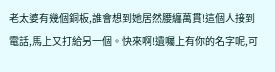老太婆有幾個銅板,誰會想到她居然腰纏萬貫!這個人接到電話,馬上又打給另一個。快來啊!遺囑上有你的名字呢,可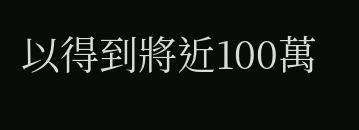以得到將近100萬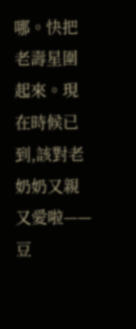哪。快把老壽星圍起來。現在時候已到,該對老奶奶又親又愛啦——
豆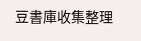豆書庫收集整理